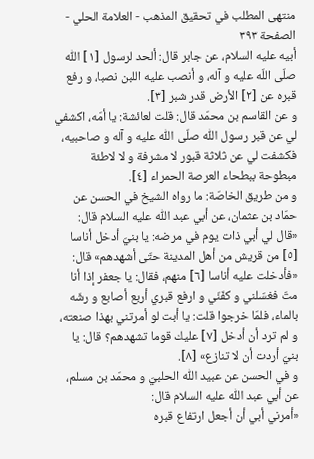منتهى المطلب في تحقيق المذهب - العلامة الحلي - الصفحة ٣٩٣
أبيه عليه السلام، عن جابر قال: ألحد لرسول [١] اللّٰه صلّى اللّه عليه و آله، و أنصب عليه اللبن نصبا، و رفع قبره عن [٢] الأرض قدر شبر [٣].
و عن القاسم بن محمّد قال: قلت لعائشة: يا أمّه، اكشفي لي عن قبر رسول اللّٰه صلّى اللّٰه عليه و آله و صاحبيه، فكشفت لي عن ثلاثة قبور لا مشرفة و لا لاطئة مبطوحة ببطحاء العرصة الحمراء [٤].
و من طريق الخاصّة: ما رواه الشيخ في الحسن عن حمّاد بن عثمان، عن أبي عبد اللّٰه عليه السلام قال: «قال لي أبي ذات يوم في مرضه: يا بنيّ أدخل أناسا [٥] من قريش من أهل المدينة حتّى أشهدهم» قال: «فأدخلت عليه أناسا [٦] منهم، فقال: يا جعفر إذا أنا متّ فغسّلني و كفّنّي و ارفع قبري أربع أصابع و رشّه بالماء، فلمّا خرجوا قلت: يا أبت لو أمرتني بهذا صنعته، و لم ترد أن أدخل [٧] عليك قوما تشهدهم؟ قال: يا بنيّ أردت أن لا تنازع» [٨].
و في الحسن عن عبيد اللّٰه الحلبيّ و محمّد بن مسلم، عن أبي عبد اللّٰه عليه السلام قال:
«أمرني أبي أن أجعل ارتفاع قبره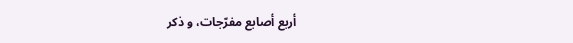أربع أصابع مفرّجات، و ذكر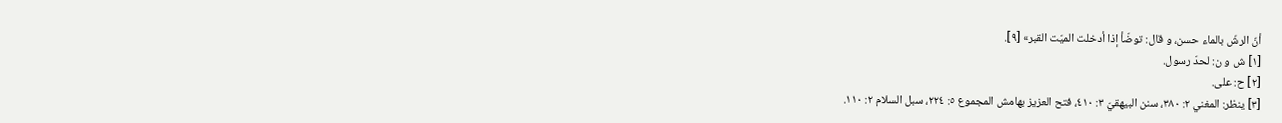أنّ الرشّ بالماء حسن، و قال: توضّأ إذا أدخلت الميّت القبر» [٩].
[١] ش و ن: لحدّ رسول.
[٢] ح: على.
[٣] ينظر: المغني ٢: ٣٨٠، سنن البيهقيّ ٣: ٤١٠، فتح العزيز بهامش المجموع ٥: ٢٢٤، سبل السلام ٢: ١١٠.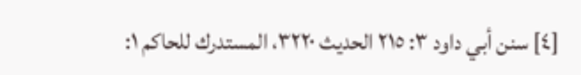[٤] سنن أبي داود ٣: ٢١٥ الحديث ٣٢٢٠، المستدرك للحاكم ١: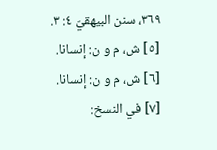٣٦٩، سنن البيهقيّ ٤: ٣.
[٥] ش، م و ن: إنسانا.
[٦] ش، م و ن: إنسانا.
[٧] في النسخ: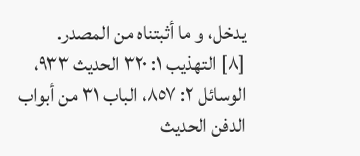يدخل، و ما أثبتناه من المصدر.
[٨] التهذيب ١: ٣٢٠ الحديث ٩٣٣، الوسائل ٢: ٨٥٧، الباب ٣١ من أبواب الدفن الحديث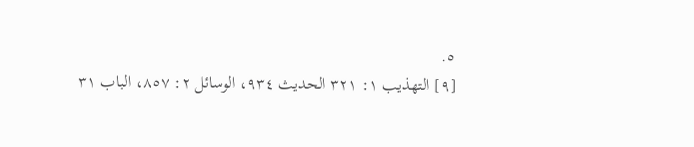٥.
[٩] التهذيب ١: ٣٢١ الحديث ٩٣٤، الوسائل ٢: ٨٥٧، الباب ٣١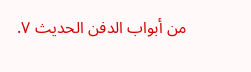من أبواب الدفن الحديث ٧.